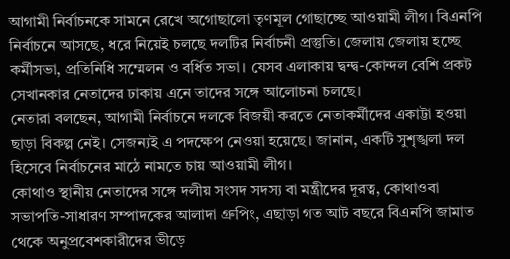আগামী নির্বাচনকে সামনে রেখে অগোছালো তৃণমূল গোছাচ্ছে আওয়ামী লীগ। বিএনপি নির্বাচনে আসছে, ধরে নিয়েই চলছে দলটির নির্বাচনী প্রস্তুতি। জেলায় জেলায় হচ্ছে কর্মীসভা, প্রতিনিধি সম্মেলন ও বর্ধিত সভা। যেসব এলাকায় দ্বন্দ্ব-কোন্দল বেশি প্রকট সেখানকার নেতাদের ঢাকায় এনে তাদের সঙ্গে আলোচনা চলছে।
নেতারা বলছেন, আগামী নির্বাচনে দলকে বিজয়ী করতে নেতাকর্মীদের একাট্টা হওয়া ছাড়া বিকল্প নেই। সেজন্যই এ পদক্ষেপ নেওয়া হয়েছে। জানান, একটি সুশৃঙ্খলা দল হিসেবে নির্বাচনের মাঠে নামতে চায় আওয়ামী লীগ।
কোথাও স্থানীয় নেতাদের সঙ্গে দলীয় সংসদ সদস্য বা মন্ত্রীদের দূরত্ব, কোথাওবা সভাপতি-সাধারণ সম্পাদকের আলাদা গ্রুপিং, এছাড়া গত আট বছরে বিএনপি জামাত থেকে অনুপ্রবেশকারীদের ভীড়ে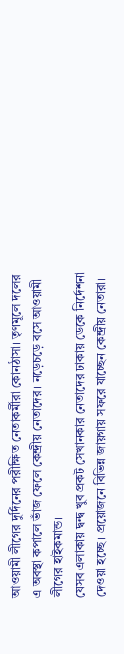আওয়ামী লীগের দুর্দিনের পরীক্ষিত নেতাকর্মীরা কোনঠাসা। তৃণমূলে দলের এ অবস্থা কপালে ভাঁজ ফেলে কেন্দ্রীয় নেতাদের। নড়েচড়ে বসে আওয়ামী লীগের হাইকমান্ড।
যেসব এলাকায় দ্বন্দ্ব খুব প্রকট সেখানকার নেতাদের ঢাকায় ডেকে নির্দেশনা দেওয়া হচ্ছে। প্রয়োজনে বিভিন্ন জায়গায় সফরে যাচ্ছেন কেন্দ্রীয় নেতারা।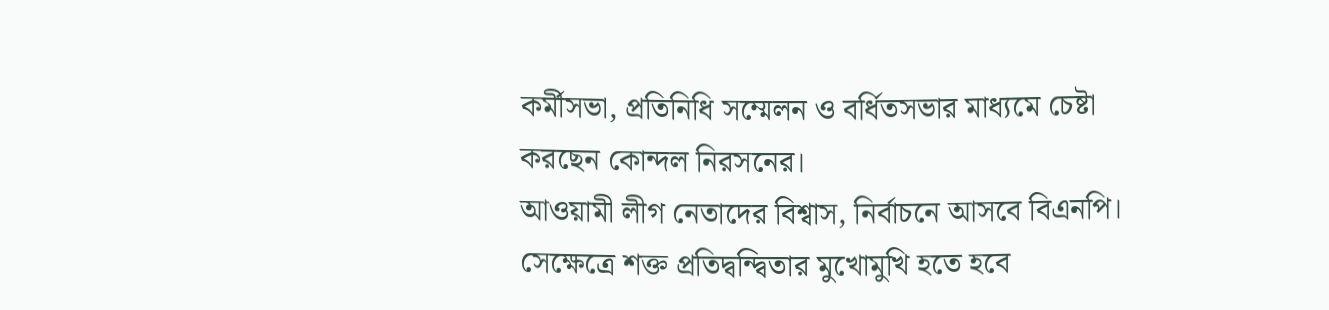কর্মীসভা, প্রতিনিধি সম্মেলন ও বর্ধিতসভার মাধ্যমে চেষ্টা করছেন কোন্দল নিরসনের।
আওয়ামী লীগ নেতাদের বিশ্বাস, নির্বাচনে আসবে বিএনপি। সেক্ষেত্রে শক্ত প্রতিদ্বন্দ্বিতার মুখোমুখি হতে হবে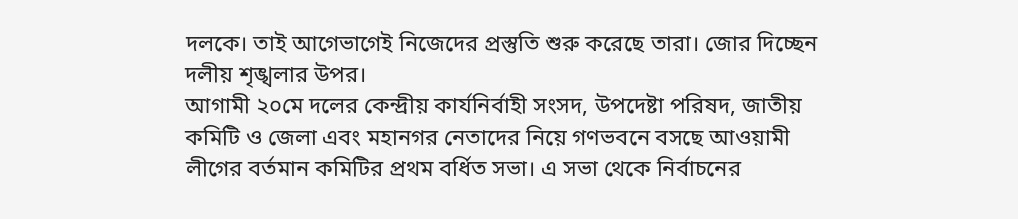দলকে। তাই আগেভাগেই নিজেদের প্রস্তুতি শুরু করেছে তারা। জোর দিচ্ছেন দলীয় শৃঙ্খলার উপর।
আগামী ২০মে দলের কেন্দ্রীয় কার্যনির্বাহী সংসদ, উপদেষ্টা পরিষদ, জাতীয় কমিটি ও জেলা এবং মহানগর নেতাদের নিয়ে গণভবনে বসছে আওয়ামী লীগের বর্তমান কমিটির প্রথম বর্ধিত সভা। এ সভা থেকে নির্বাচনের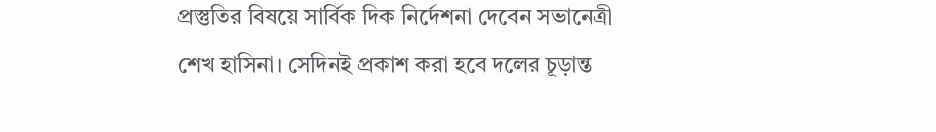প্রস্তুতির বিষয়ে সার্বিক দিক নির্দেশনা দেবেন সভানেত্রী শেখ হাসিনা। সেদিনই প্রকাশ করা হবে দলের চূড়ান্ত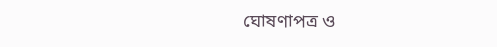ঘোষণাপত্র ও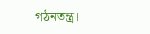গঠনতন্ত্র।